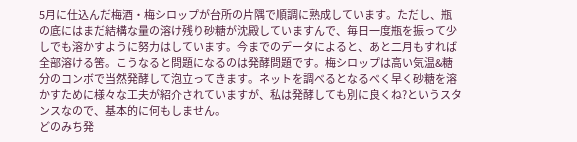5月に仕込んだ梅酒・梅シロップが台所の片隅で順調に熟成しています。ただし、瓶の底にはまだ結構な量の溶け残り砂糖が沈殿していますんで、毎日一度瓶を振って少しでも溶かすように努力はしています。今までのデータによると、あと二月もすれば全部溶ける筈。こうなると問題になるのは発酵問題です。梅シロップは高い気温&糖分のコンボで当然発酵して泡立ってきます。ネットを調べるとなるべく早く砂糖を溶かすために様々な工夫が紹介されていますが、私は発酵しても別に良くね?というスタンスなので、基本的に何もしません。
どのみち発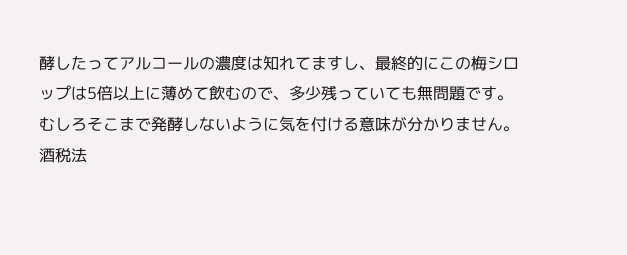酵したってアルコールの濃度は知れてますし、最終的にこの梅シロップは5倍以上に薄めて飲むので、多少残っていても無問題です。むしろそこまで発酵しないように気を付ける意味が分かりません。酒税法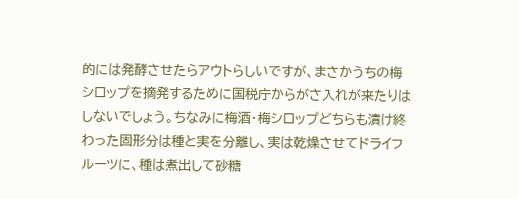的には発酵させたらアウトらしいですが、まさかうちの梅シロップを摘発するために国税庁からがさ入れが来たりはしないでしょう。ちなみに梅酒・梅シロップどちらも漬け終わった固形分は種と実を分離し、実は乾燥させてドライフルーツに、種は煮出して砂糖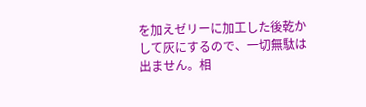を加えゼリーに加工した後乾かして灰にするので、一切無駄は出ません。相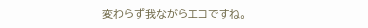変わらず我ながらエコですね。